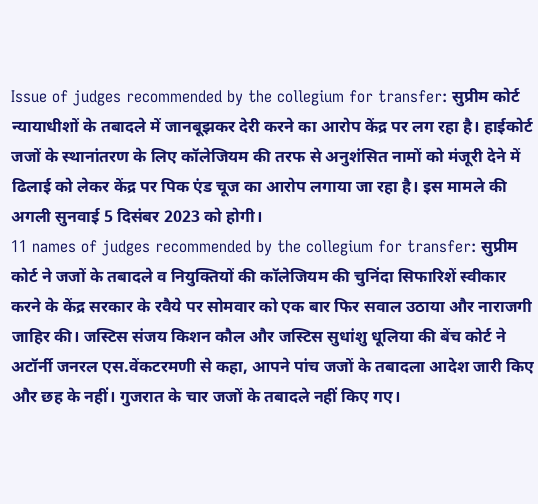Issue of judges recommended by the collegium for transfer: सुप्रीम कोर्ट न्यायाधीशों के तबादले में जानबूझकर देरी करने का आरोप केंद्र पर लग रहा है। हाईकोर्ट जजों के स्थानांतरण के लिए कॉलेजियम की तरफ से अनुशंसित नामों को मंजूरी देने में ढिलाई को लेकर केंद्र पर पिक एंड चूज का आरोप लगाया जा रहा है। इस मामले की अगली सुनवाई 5 दिसंबर 2023 को होगी।
11 names of judges recommended by the collegium for transfer: सुप्रीम कोर्ट ने जजों के तबादले व नियुक्तियों की कॉलेजियम की चुनिंदा सिफारिशें स्वीकार करने के केंद्र सरकार के रवैये पर सोमवार को एक बार फिर सवाल उठाया और नाराजगी जाहिर की। जस्टिस संजय किशन कौल और जस्टिस सुधांशु धूलिया की बेंच कोर्ट ने अटॉर्नी जनरल एस.वेंकटरमणी से कहा, आपने पांच जजों के तबादला आदेश जारी किए और छह के नहीं। गुजरात के चार जजों के तबादले नहीं किए गए।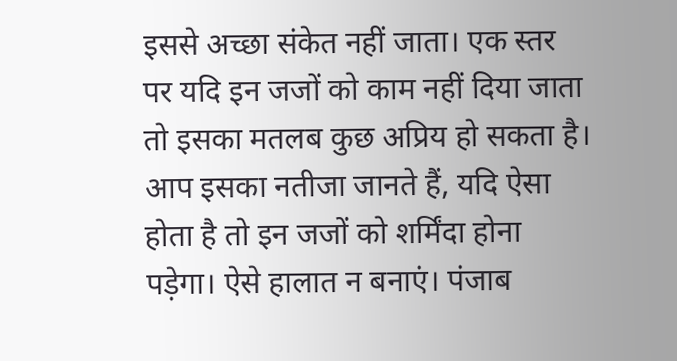इससे अच्छा संकेत नहीं जाता। एक स्तर पर यदि इन जजों को काम नहीं दिया जाता तो इसका मतलब कुछ अप्रिय हो सकता है। आप इसका नतीजा जानते हैं, यदि ऐसा होता है तो इन जजों को शर्मिंदा होना पड़ेगा। ऐसे हालात न बनाएं। पंजाब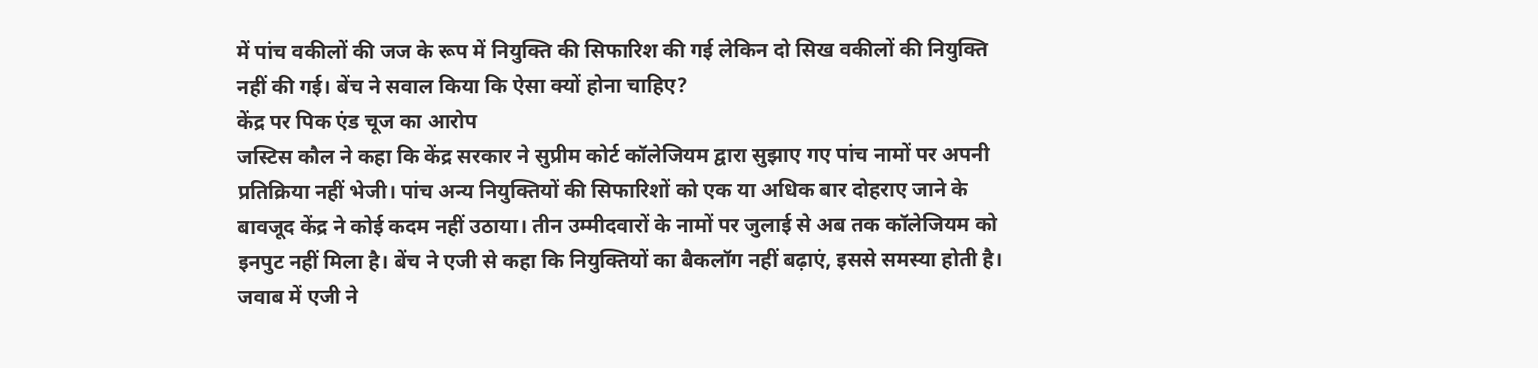में पांच वकीलों की जज के रूप में नियुक्ति की सिफारिश की गई लेकिन दो सिख वकीलों की नियुक्ति नहीं की गई। बेंच ने सवाल किया कि ऐसा क्यों होना चाहिए?
केंद्र पर पिक एंड चूज का आरोप
जस्टिस कौल ने कहा कि केंद्र सरकार ने सुप्रीम कोर्ट कॉलेजियम द्वारा सुझाए गए पांच नामों पर अपनी प्रतिक्रिया नहीं भेजी। पांच अन्य नियुक्तियों की सिफारिशों को एक या अधिक बार दोहराए जाने के बावजूद केंद्र ने कोई कदम नहीं उठाया। तीन उम्मीदवारों के नामों पर जुलाई से अब तक कॉलेजियम को इनपुट नहीं मिला है। बेंच ने एजी से कहा कि नियुक्तियों का बैकलॉग नहीं बढ़ाएं, इससे समस्या होती है। जवाब में एजी ने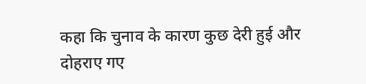कहा कि चुनाव के कारण कुछ देरी हुई और दोहराए गए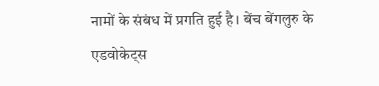नामों के संबंध में प्रगति हुई है। बेंच बेंगलुरु के एडवोकेट्स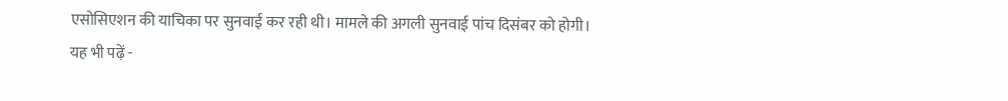एसोसिएशन की याचिका पर सुनवाई कर रही थी। मामले की अगली सुनवाई पांच दिसंबर को होगी।
यह भी पढ़ें -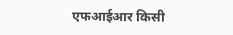एफआईआर किसी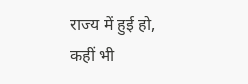राज्य में हुई हो, कहीं भी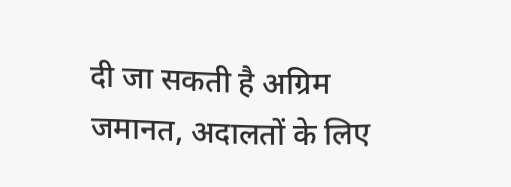दी जा सकती है अग्रिम जमानत, अदालतों के लिए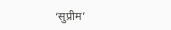‘सुप्रीम’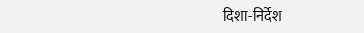दिशा-निर्देश